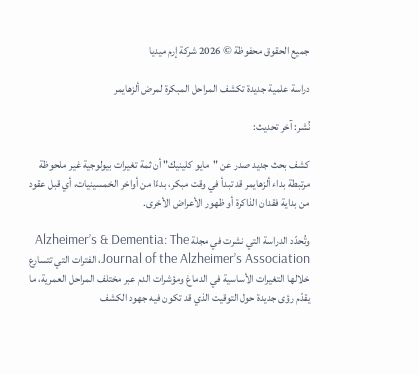جميع الحقوق محفوظة © 2026 شركة إرم ميديا

دراسة علمية جديدة تكشف المراحل المبكرة لمرض ألزهايمر

نُشر: آخر تحديث:

كشف بحث جديد صدر عن "مايو كلينيك" أن ثمة تغيرات بيولوجية غير ملحوظة مرتبطة بداء ألزهايمر قد تبدأ في وقت مبكر، بدءًا من أواخر الخمسينيات، أي قبل عقود من بداية فقدان الذاكرة أو ظهور الأعراض الأخرى.

وتُحدّد الدراسة التي نشرت في مجلة Alzheimer’s & Dementia: The Journal of the Alzheimer’s Association، الفترات التي تتسارع خلالها التغيرات الأساسية في الدماغ ومؤشرات الدم عبر مختلف المراحل العمرية، ما يقدّم رؤى جديدة حول التوقيت الذي قد تكون فيه جهود الكشف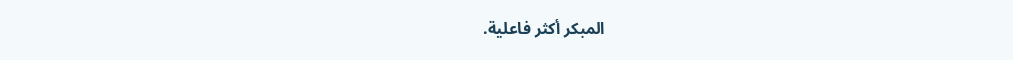المبكر أكثر فاعلية.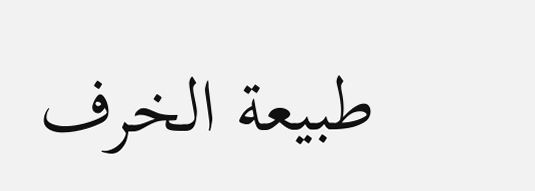طبيعة الخرف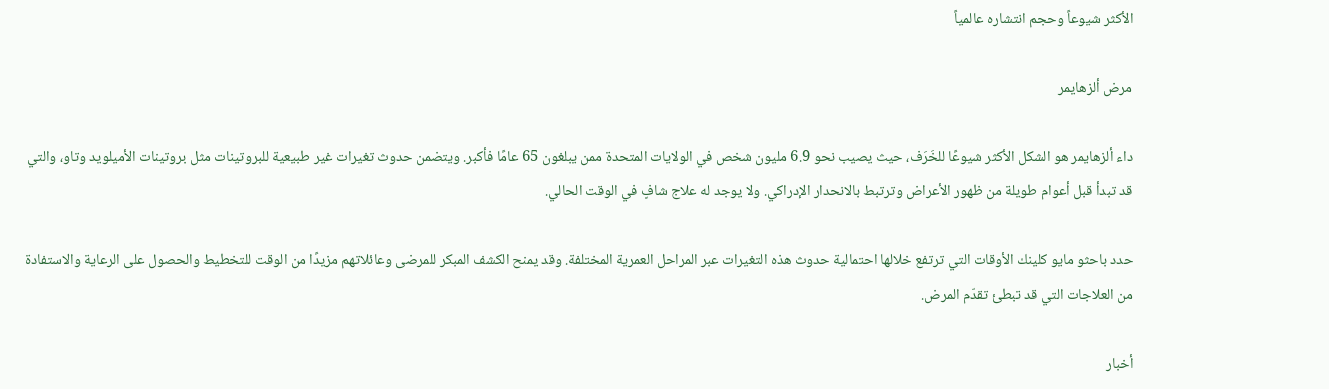الأكثر شيوعاً وحجم انتشاره عالمياً

مرض ألزهايمر

داء ألزهايمر هو الشكل الأكثر شيوعًا للخَرَف، حيث يصيب نحو 6.9 مليون شخص في الولايات المتحدة ممن يبلغون 65 عامًا فأكبر. ويتضمن حدوث تغيرات غير طبيعية للبروتينات مثل بروتينات الأميلويد وتاو، والتي قد تبدأ قبل أعوام طويلة من ظهور الأعراض وترتبط بالانحدار الإدراكي. ولا يوجد له علاج شافٍ في الوقت الحالي.

حدد باحثو مايو كلينك الأوقات التي ترتفع خلالها احتمالية حدوث هذه التغيرات عبر المراحل العمرية المختلفة. وقد يمنح الكشف المبكر للمرضى وعائلاتهم مزيدًا من الوقت للتخطيط والحصول على الرعاية والاستفادة من العلاجات التي قد تبطئ تقدّم المرض.

أخبار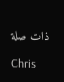ذات صلة

Chris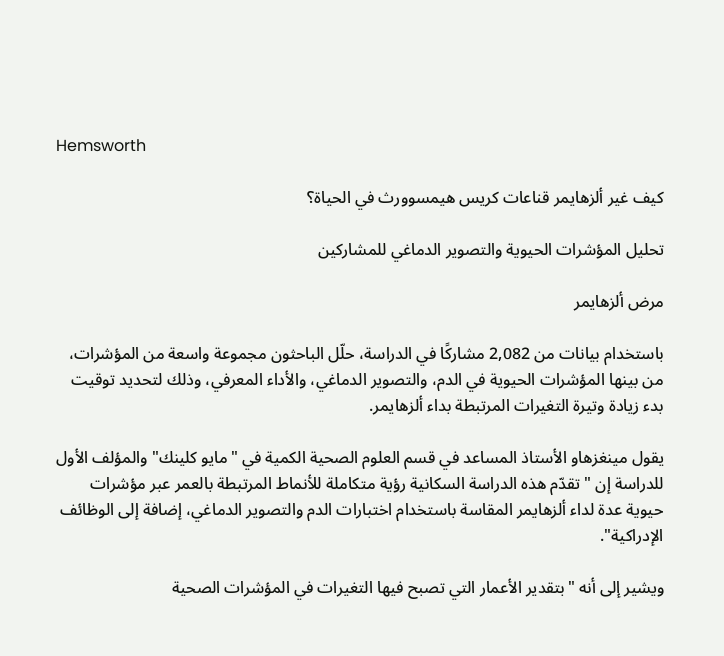Hemsworth

كيف غير ألزهايمر قناعات كريس هيمسوورث في الحياة؟

تحليل المؤشرات الحيوية والتصوير الدماغي للمشاركين

مرض ألزهايمر

باستخدام بيانات من 2,082 مشاركًا في الدراسة، حلّل الباحثون مجموعة واسعة من المؤشرات، من بينها المؤشرات الحيوية في الدم، والتصوير الدماغي، والأداء المعرفي، وذلك لتحديد توقيت بدء زيادة وتيرة التغيرات المرتبطة بداء ألزهايمر.

يقول مينغزهاو الأستاذ المساعد في قسم العلوم الصحية الكمية في "مايو كلينك" والمؤلف الأول للدراسة إن "تقدّم هذه الدراسة السكانية رؤية متكاملة للأنماط المرتبطة بالعمر عبر مؤشرات حيوية عدة لداء ألزهايمر المقاسة باستخدام اختبارات الدم والتصوير الدماغي، إضافة إلى الوظائف الإدراكية".

ويشير إلى أنه "بتقدير الأعمار التي تصبح فيها التغيرات في المؤشرات الصحية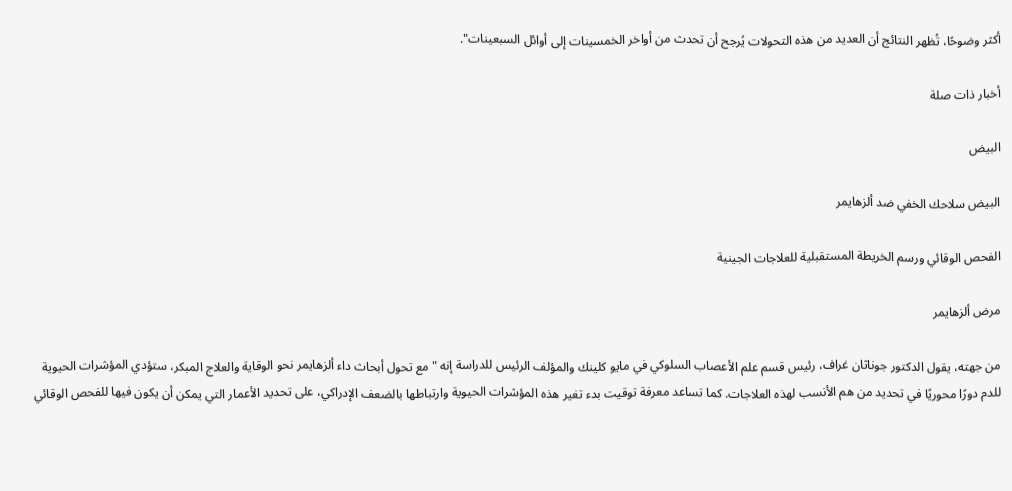أكثر وضوحًا، تُظهر النتائج أن العديد من هذه التحولات يُرجح أن تحدث من أواخر الخمسينات إلى أوائل السبعينات".

أخبار ذات صلة

البيض

البيض سلاحك الخفي ضد ألزهايمر

الفحص الوقائي ورسم الخريطة المستقبلية للعلاجات الجينية

مرض ألزهايمر

من جهته، يقول الدكتور جوناثان غراف، رئيس قسم علم الأعصاب السلوكي في مايو كلينك والمؤلف الرئيس للدراسة إنه "مع تحول أبحاث داء ألزهايمر نحو الوقاية والعلاج المبكر، ستؤدي المؤشرات الحيوية للدم دورًا محوريًا في تحديد من هم الأنسب لهذه العلاجات. كما تساعد معرفة توقيت بدء تغير هذه المؤشرات الحيوية وارتباطها بالضعف الإدراكي، على تحديد الأعمار التي يمكن أن يكون فيها للفحص الوقائي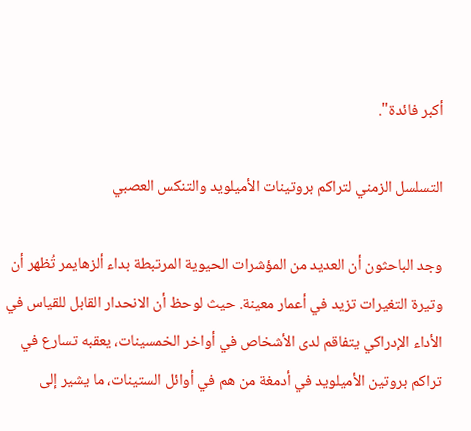أكبر فائدة".

التسلسل الزمني لتراكم بروتينات الأميلويد والتنكس العصبي

وجد الباحثون أن العديد من المؤشرات الحيوية المرتبطة بداء ألزهايمر تُظهر أن وتيرة التغيرات تزيد في أعمار معينة. حيث لوحظ أن الانحدار القابل للقياس في الأداء الإدراكي يتفاقم لدى الأشخاص في أواخر الخمسينات، يعقبه تسارع في تراكم بروتين الأميلويد في أدمغة من هم في أوائل الستينات، ما يشير إلى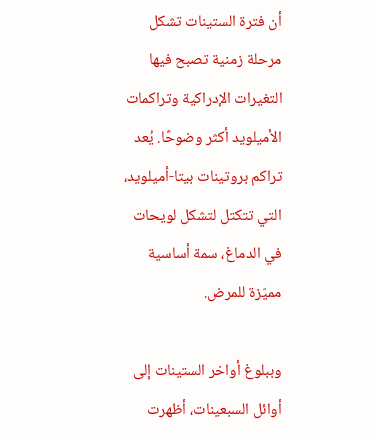أن فترة الستينات تشكل مرحلة زمنية تصبح فيها التغيرات الإدراكية وتراكمات الأميلويد أكثر وضوحًا. يُعد تراكم بروتينات بيتا-أميلويد، التي تتكتل لتشكل لويحات في الدماغ، سمة أساسية مميّزة للمرض.

وببلوغ أواخر الستينات إلى أوائل السبعينات، أظهرت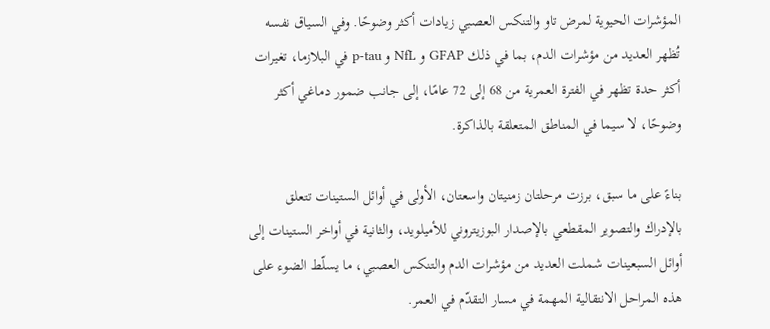المؤشرات الحيوية لمرض تاو والتنكس العصبي زيادات أكثر وضوحًا. وفي السياق نفسه تُظهر العديد من مؤشرات الدم، بما في ذلك GFAP و NfL و p-tau في البلازما، تغيرات أكثر حدة تظهر في الفترة العمرية من 68 إلى 72 عامًا، إلى جانب ضمور دماغي أكثر وضوحًا، لا سيما في المناطق المتعلقة بالذاكرة.

بناءً على ما سبق، برزت مرحلتان زمنيتان واسعتان، الأولى في أوائل الستينات تتعلق بالإدراك والتصوير المقطعي بالإصدار البوزيتروني للأميلويد، والثانية في أواخر الستينات إلى أوائل السبعينات شملت العديد من مؤشرات الدم والتنكس العصبي، ما يسلّط الضوء على هذه المراحل الانتقالية المهمة في مسار التقدّم في العمر.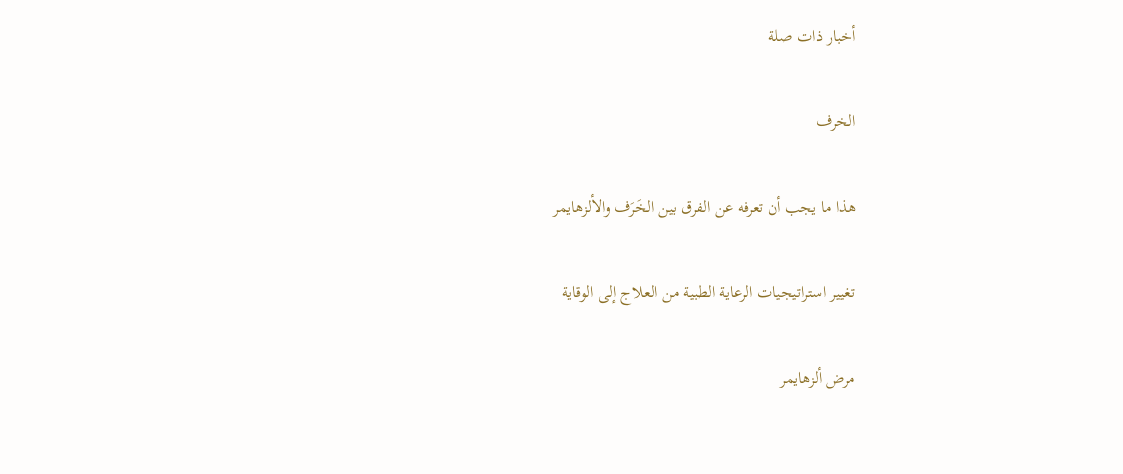أخبار ذات صلة

الخرف

هذا ما يجب أن تعرفه عن الفرق بين الخَرَف والألزهايمر

تغيير استراتيجيات الرعاية الطبية من العلاج إلى الوقاية

مرض ألزهايمر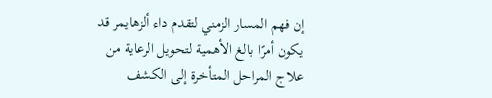إن فهم المسار الزمني لتقدم داء ألزهايمر قد يكون أمرًا بالغ الأهمية لتحويل الرعاية من علاج المراحل المتأخرة إلى الكشف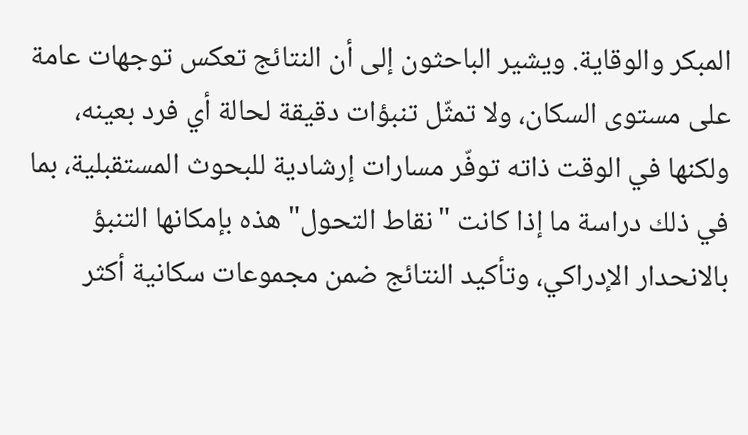المبكر والوقاية. ويشير الباحثون إلى أن النتائج تعكس توجهات عامة على مستوى السكان، ولا تمثّل تنبؤات دقيقة لحالة أي فرد بعينه، ولكنها في الوقت ذاته توفّر مسارات إرشادية للبحوث المستقبلية، بما في ذلك دراسة ما إذا كانت "نقاط التحول" هذه بإمكانها التنبؤ بالانحدار الإدراكي، وتأكيد النتائج ضمن مجموعات سكانية أكثر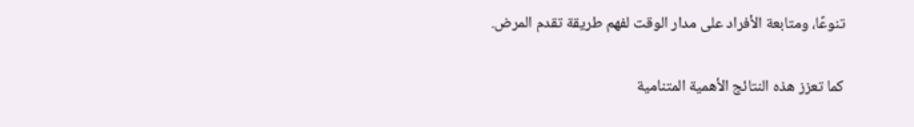تنوعًا، ومتابعة الأفراد على مدار الوقت لفهم طريقة تقدم المرض.

كما تعزز هذه النتائج الأهمية المتنامية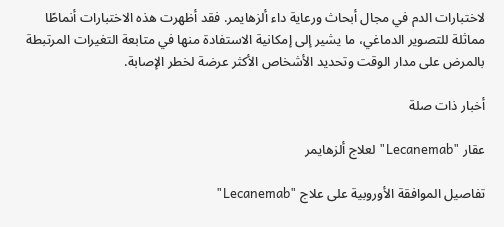لاختبارات الدم في مجال أبحاث ورعاية داء ألزهايمر. فقد أظهرت هذه الاختبارات أنماطًا مماثلة للتصوير الدماغي، ما يشير إلى إمكانية الاستفادة منها في متابعة التغيرات المرتبطة بالمرض على مدار الوقت وتحديد الأشخاص الأكثر عرضة لخطر الإصابة.

أخبار ذات صلة

عقار "Lecanemab" لعلاج ألزهايمر

تفاصيل الموافقة الأوروبية على علاج "Lecanemab"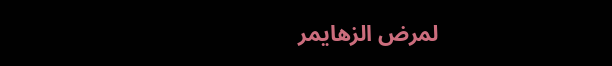لمرض الزهايمر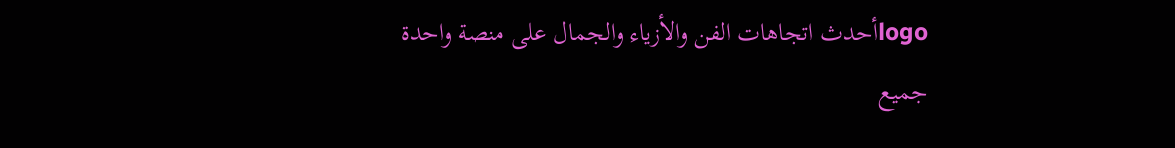logoأحدث اتجاهات الفن والأزياء والجمال على منصة واحدة
جميع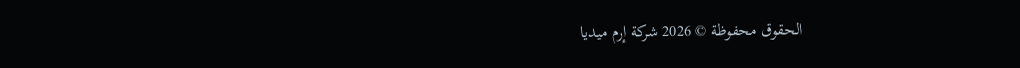الحقوق محفوظة © 2026 شركة إرم ميديا